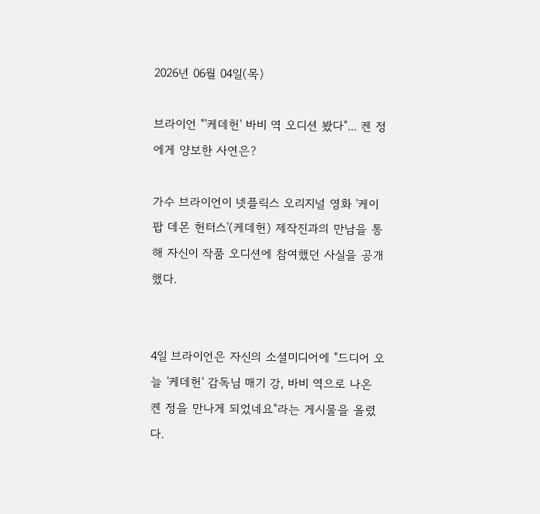2026년 06월 04일(목)

브라이언 "'케데헌' 바비 역 오디션 봤다"... 켄 정에게 양보한 사연은?

가수 브라이언이 넷플릭스 오리지널 영화 '케이팝 데몬 헌터스'(케데헌) 제작진과의 만남을 통해 자신이 작품 오디션에 참여했던 사실을 공개했다.


4일 브라이언은 자신의 소셜미디어에 "드디어 오늘 '케데헌' 감독님 매기 강, 바비 역으로 나온 켄 정을 만나게 되었네요"라는 게시물을 올렸다.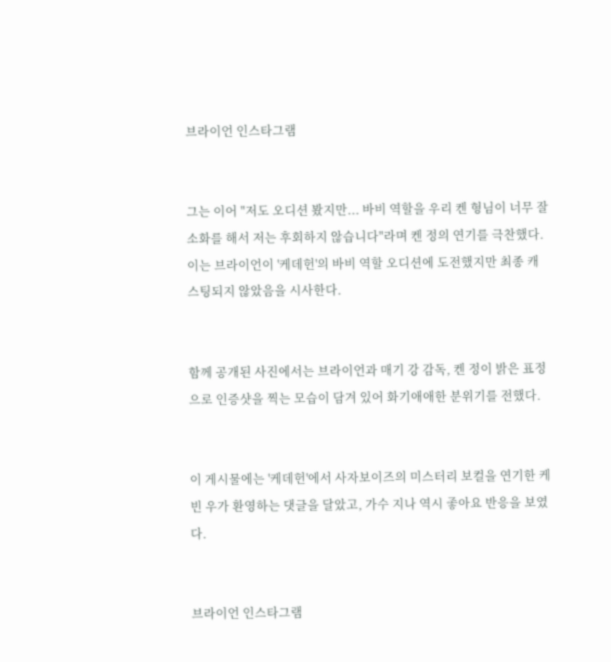브라이언 인스타그램


그는 이어 "저도 오디션 봤지만... 바비 역할을 우리 켄 형님이 너무 잘 소화를 해서 저는 후회하지 않습니다"라며 켄 정의 연기를 극찬했다. 이는 브라이언이 '케데헌'의 바비 역할 오디션에 도전했지만 최종 캐스팅되지 않았음을 시사한다.


함께 공개된 사진에서는 브라이언과 매기 강 감독, 켄 정이 밝은 표정으로 인증샷을 찍는 모습이 담겨 있어 화기애애한 분위기를 전했다.


이 게시물에는 '케데헌'에서 사자보이즈의 미스터리 보컬을 연기한 케빈 우가 환영하는 댓글을 달았고, 가수 지나 역시 좋아요 반응을 보였다.


브라이언 인스타그램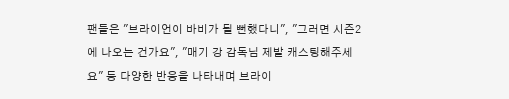팬들은 "브라이언이 바비가 될 뻔했다니", "그러면 시즌2에 나오는 건가요", "매기 강 감독님 제발 캐스팅해주세요" 등 다양한 반응을 나타내며 브라이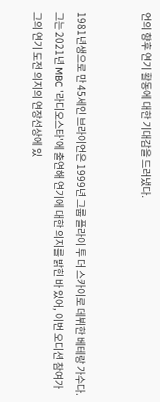언의 향후 연기 활동에 대한 기대감을 드러냈다.


1981년생으로 만 45세인 브라이언은 1999년 그룹 플라이 투 더 스카이로 데뷔한 베테랑 가수다. 그는 2021년 MBC '라디오스타'에 출연해 연기에 대한 의지를 밝힌 바 있어, 이번 오디션 참여가 그의 연기 도전 의지의 연장선상에 있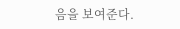음을 보여준다.